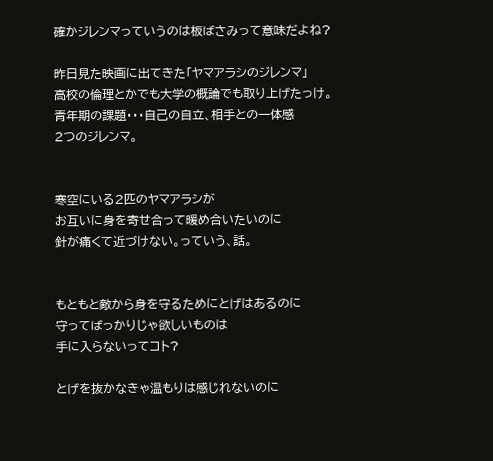確かジレンマっていうのは板ばさみって意味だよね?

昨日見た映画に出てきた「ヤマアラシのジレンマ」
高校の倫理とかでも大学の概論でも取り上げたっけ。
青年期の課題・・・自己の自立、相手との一体感
2つのジレンマ。


寒空にいる2匹のヤマアラシが
お互いに身を寄せ合って暖め合いたいのに
針が痛くて近づけない。っていう、話。


もともと敵から身を守るためにとげはあるのに
守ってばっかりじゃ欲しいものは
手に入らないってコト?

とげを抜かなきゃ温もりは感じれないのに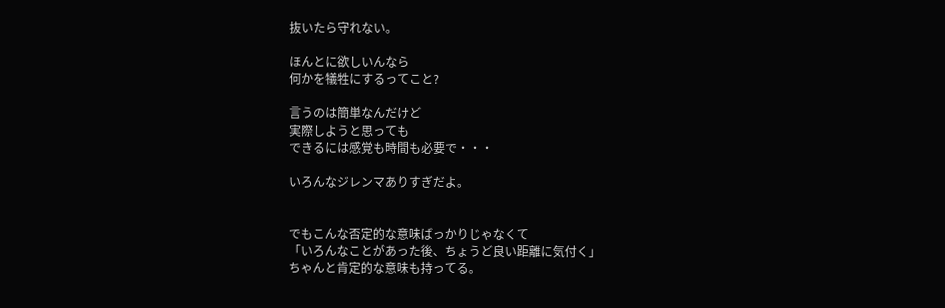抜いたら守れない。

ほんとに欲しいんなら
何かを犠牲にするってこと?

言うのは簡単なんだけど
実際しようと思っても
できるには感覚も時間も必要で・・・

いろんなジレンマありすぎだよ。


でもこんな否定的な意味ばっかりじゃなくて
「いろんなことがあった後、ちょうど良い距離に気付く」
ちゃんと肯定的な意味も持ってる。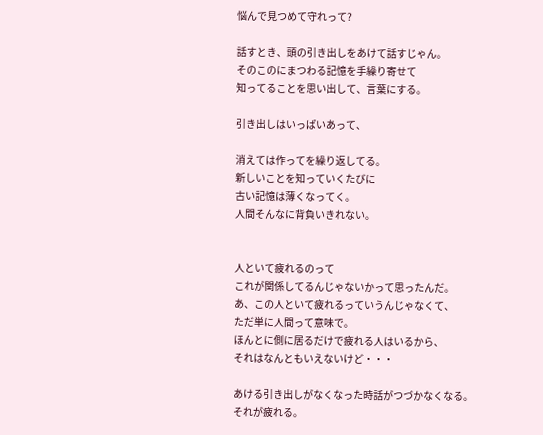悩んで見つめて守れって?

話すとき、頭の引き出しをあけて話すじゃん。
そのこのにまつわる記憶を手繰り寄せて
知ってることを思い出して、言葉にする。

引き出しはいっぱいあって、

消えては作ってを繰り返してる。
新しいことを知っていくたびに
古い記憶は薄くなってく。
人間そんなに背負いきれない。


人といて疲れるのって
これが関係してるんじゃないかって思ったんだ。
あ、この人といて疲れるっていうんじゃなくて、
ただ単に人間って意味で。
ほんとに側に居るだけで疲れる人はいるから、
それはなんともいえないけど・・・

あける引き出しがなくなった時話がつづかなくなる。
それが疲れる。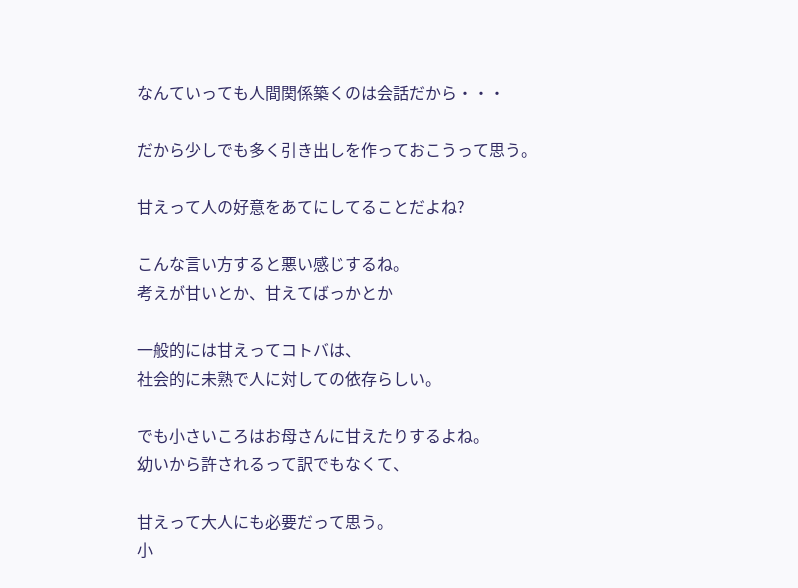なんていっても人間関係築くのは会話だから・・・

だから少しでも多く引き出しを作っておこうって思う。

甘えって人の好意をあてにしてることだよね?

こんな言い方すると悪い感じするね。
考えが甘いとか、甘えてばっかとか

一般的には甘えってコトバは、
社会的に未熟で人に対しての依存らしい。

でも小さいころはお母さんに甘えたりするよね。
幼いから許されるって訳でもなくて、

甘えって大人にも必要だって思う。
小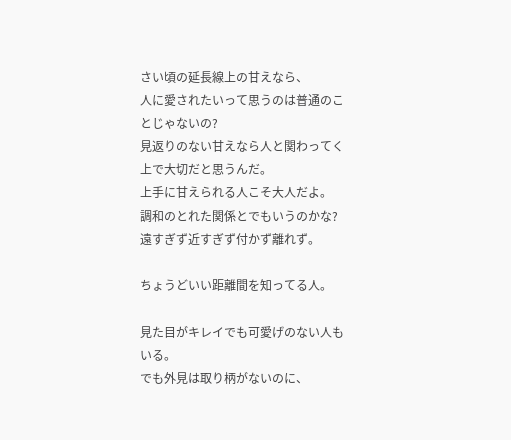さい頃の延長線上の甘えなら、
人に愛されたいって思うのは普通のことじゃないの?
見返りのない甘えなら人と関わってく上で大切だと思うんだ。
上手に甘えられる人こそ大人だよ。
調和のとれた関係とでもいうのかな?
遠すぎず近すぎず付かず離れず。

ちょうどいい距離間を知ってる人。

見た目がキレイでも可愛げのない人もいる。
でも外見は取り柄がないのに、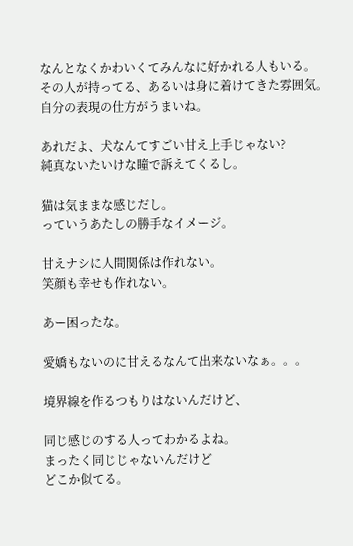なんとなくかわいくてみんなに好かれる人もいる。
その人が持ってる、あるいは身に着けてきた雰囲気。
自分の表現の仕方がうまいね。

あれだよ、犬なんてすごい甘え上手じゃない?
純真ないたいけな瞳で訴えてくるし。

猫は気ままな感じだし。
っていうあたしの勝手なイメージ。

甘えナシに人間関係は作れない。
笑顔も幸せも作れない。

あー困ったな。

愛嬌もないのに甘えるなんて出来ないなぁ。。。

境界線を作るつもりはないんだけど、

同じ感じのする人ってわかるよね。
まったく同じじゃないんだけど
どこか似てる。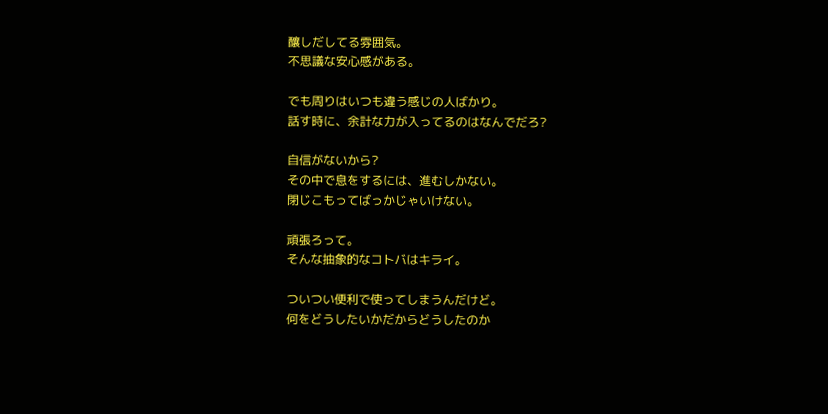釀しだしてる雰囲気。
不思議な安心感がある。

でも周りはいつも違う感じの人ばかり。
話す時に、余計な力が入ってるのはなんでだろ?

自信がないから?
その中で息をするには、進むしかない。
閉じこもってばっかじゃいけない。

頑張ろって。
そんな抽象的なコトバはキライ。

ついつい便利で使ってしまうんだけど。
何をどうしたいかだからどうしたのか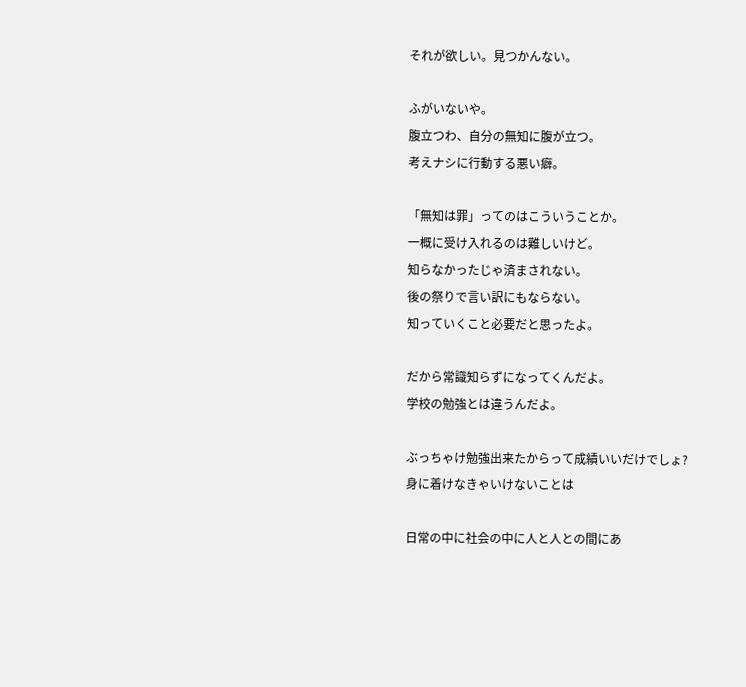それが欲しい。見つかんない。

ふがいないや。
腹立つわ、自分の無知に腹が立つ。
考えナシに行動する悪い癖。

「無知は罪」ってのはこういうことか。
一概に受け入れるのは難しいけど。
知らなかったじゃ済まされない。
後の祭りで言い訳にもならない。
知っていくこと必要だと思ったよ。

だから常識知らずになってくんだよ。
学校の勉強とは違うんだよ。

ぶっちゃけ勉強出来たからって成績いいだけでしょ?
身に着けなきゃいけないことは

日常の中に社会の中に人と人との間にあ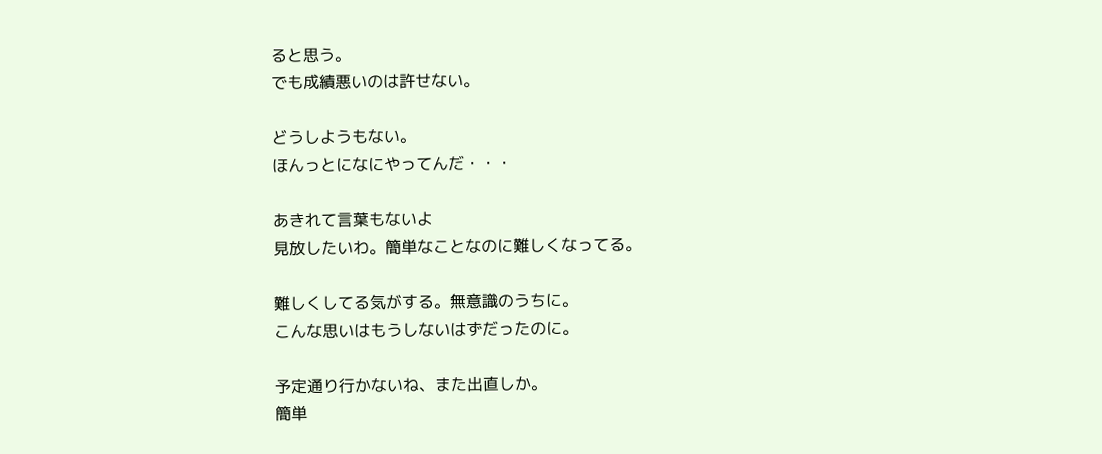ると思う。
でも成績悪いのは許せない。

どうしようもない。
ほんっとになにやってんだ・・・

あきれて言葉もないよ
見放したいわ。簡単なことなのに難しくなってる。

難しくしてる気がする。無意識のうちに。
こんな思いはもうしないはずだったのに。

予定通り行かないね、また出直しか。
簡単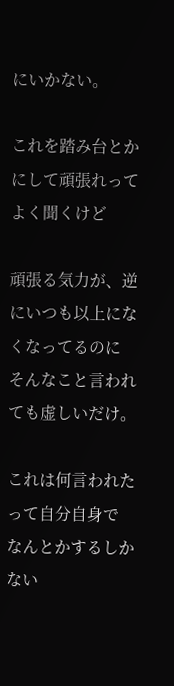にいかない。

これを踏み台とかにして頑張れってよく聞くけど

頑張る気力が、逆にいつも以上になくなってるのに
そんなこと言われても虚しいだけ。

これは何言われたって自分自身で
なんとかするしかない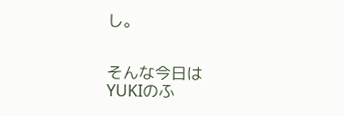し。


そんな今日は
YUKIのふ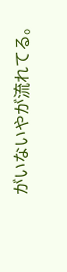がいないやが流れてる。